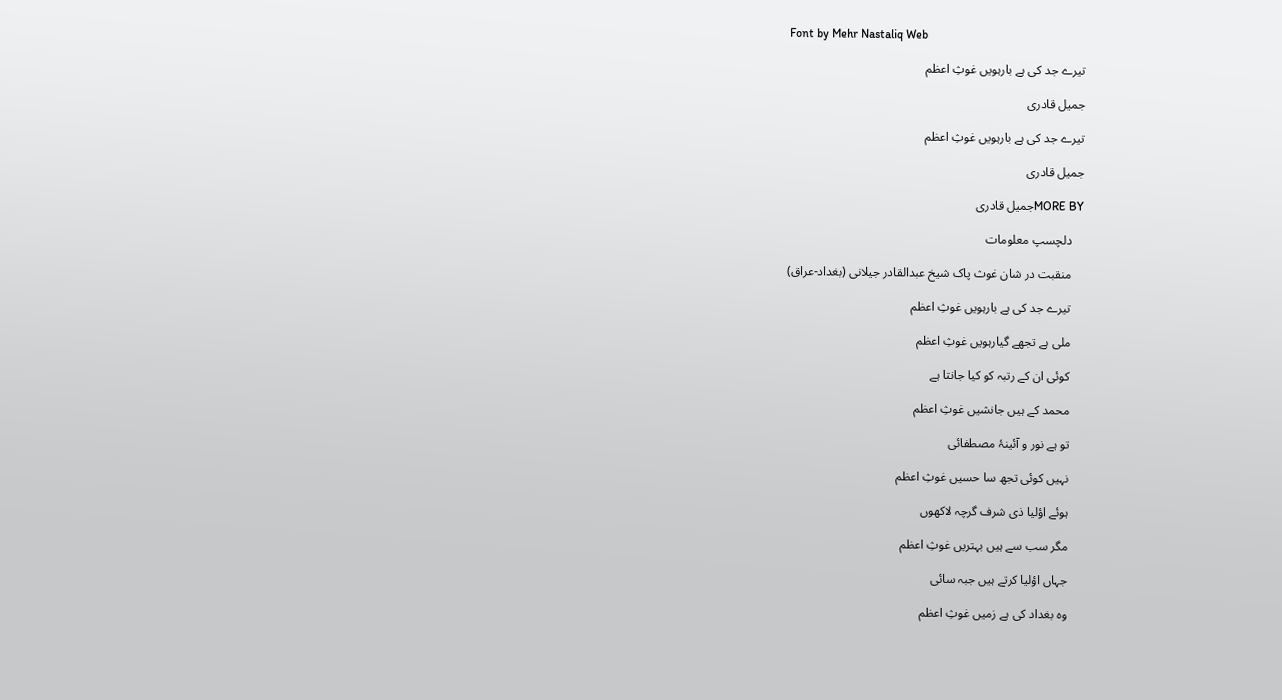Font by Mehr Nastaliq Web

تیرے جد کی ہے بارہویں غوثِ اعظم

جمیل قادری

تیرے جد کی ہے بارہویں غوثِ اعظم

جمیل قادری

MORE BYجمیل قادری

    دلچسپ معلومات

    منقبت در شان غوث پاک شیخ عبدالقادر جیلانی (بغداد-عراق)

    تیرے جد کی ہے بارہویں غوثِ اعظم

    ملی ہے تجھے گیارہویں غوثِ اعظم

    کوئی ان کے رتبہ کو کیا جانتا ہے

    محمد کے ہیں جانشیں غوثِ اعظم

    تو ہے نور و آئینۂ مصطفائی

    نہیں کوئی تجھ سا حسیں غوثِ اعظم

    ہوئے اؤلیا ذی شرف گرچہ لاکھوں

    مگر سب سے ہیں بہتریں غوثِ اعظم

    جہاں اؤلیا کرتے ہیں جبہ سائی

    وہ بغداد کی ہے زمیں غوثِ اعظم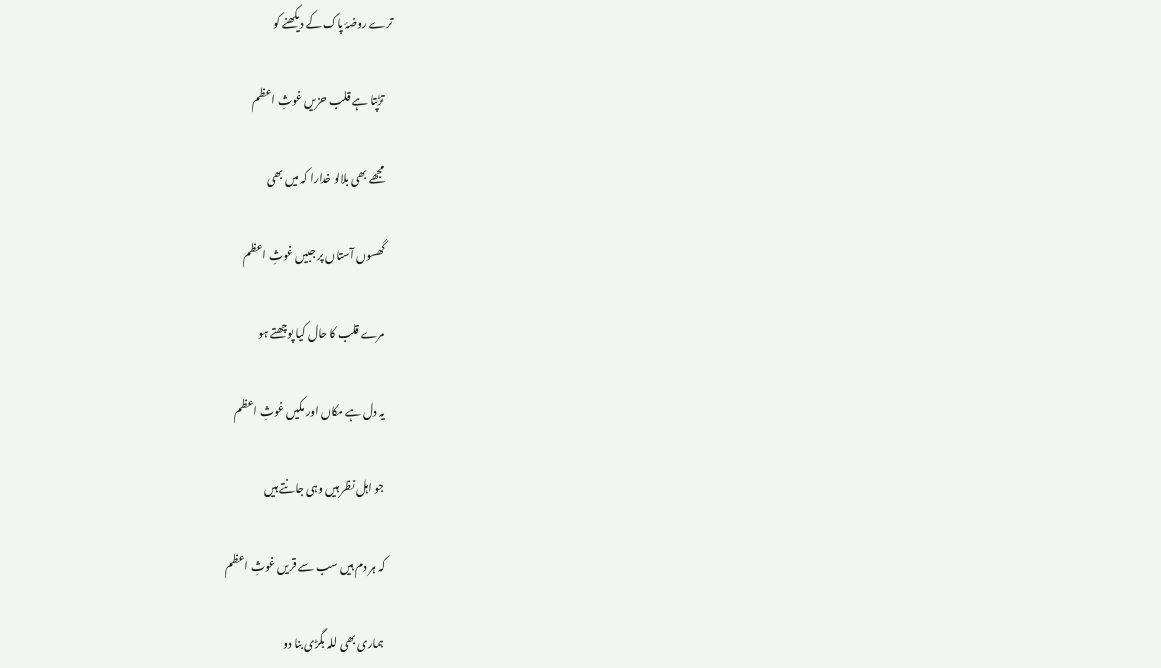ترے روضۂ پاک کے دیکھنے کو

    تڑپتا ہے قلب حزیں غوثِ اعظم

    مجھے بھی بلالو خدارا کہ میں بھی

    گھسوں آستاں پر جبیں غوثِ اعظم

    مرے قلب کا حال کیا پوچھتے ہو

    یہ دل ہے مکاں اور مکیں غوثِ اعظم

    جو اہل نظر ہیں وہی جانتے ہیں

    کہ ہر دم ہیں سب سے قریں غوثِ اعظم

    ہماری بھی للہ بگڑی بنا دو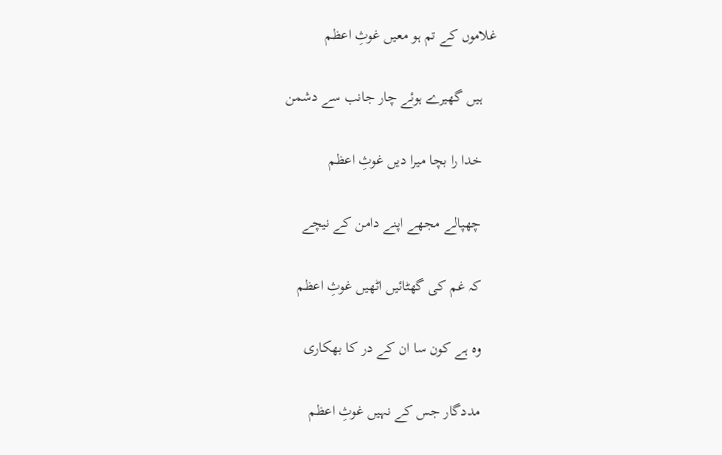غلاموں کے تم ہو معیں غوثِ اعظم

    ہیں گھیرے ہوئے چار جانب سے دشمن

    خدا را بچا میرا دیں غوثِ اعظم

    چھپالے مجھے اپنے دامن کے نیچے

    کہ غم کی گھٹائیں اٹھیں غوثِ اعظم

    وہ ہے کون سا ان کے در کا بھکاری

    مددگار جس کے نہیں غوثِ اعظم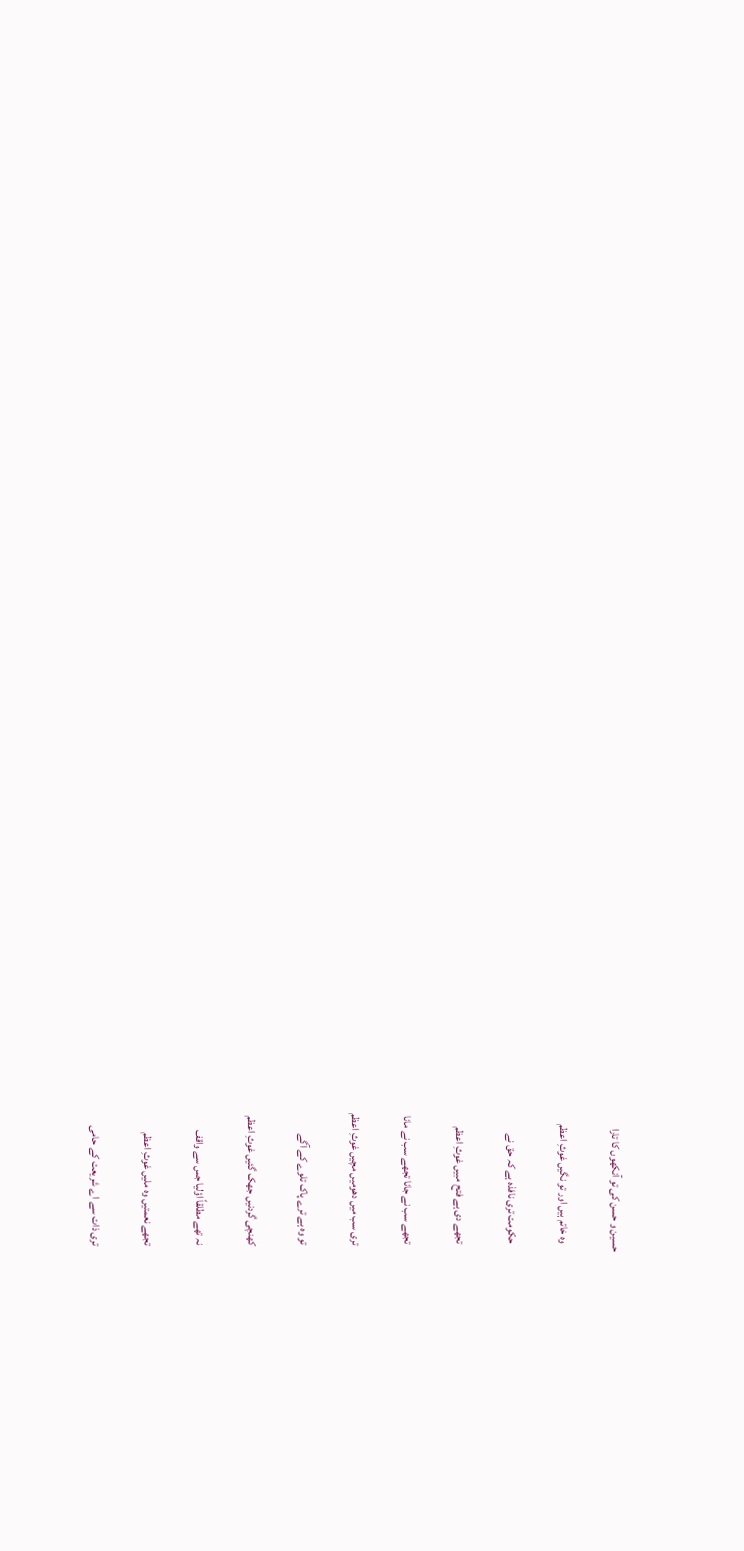حسین و حسن کی تو آنکھوں کا تارا

    وہ خاتم ہیں اور تو نگیں غوثِ اعظم

    حکومت تری نافذہ ہے کہ حق نے

    تجھے دی ہے فتح مبیں غوثِ اعظم

    تجھے سب نے جانا تجھے سب نے مانا

    تری سب میں دھومیں مچیں غوثِ اعظم

    تو وہ ہے ترے پاک تلوے کے آگے

    کھنچی گردنیں جھک گئیں غوثِ اعظم

    نہ تھے مطلقاً اؤلیا جس سے واقف

    تجھے نعمتیں وہ ملیں غوثِ اعظم

    تری ذات سے اے شریعت کے حامی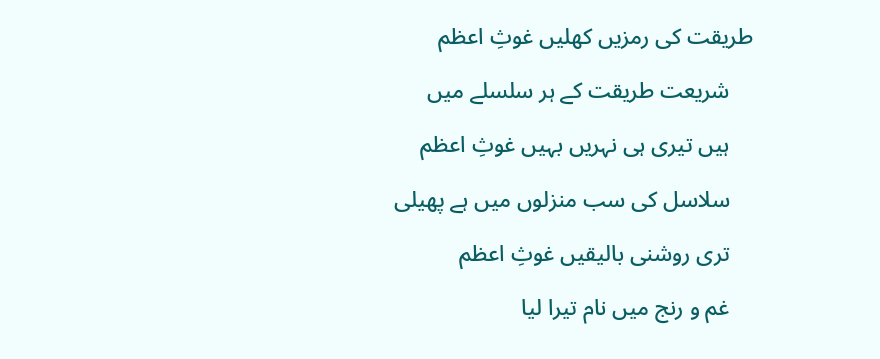طریقت کی رمزیں کھلیں غوثِ اعظم

    شریعت طریقت کے ہر سلسلے میں

    ہیں تیری ہی نہریں بہیں غوثِ اعظم

    سلاسل کی سب منزلوں میں ہے پھیلی

    تری روشنی بالیقیں غوثِ اعظم

    غم و رنج میں نام تیرا لیا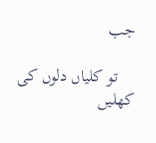جب

    تو کلیاں دلوں کی کھلیں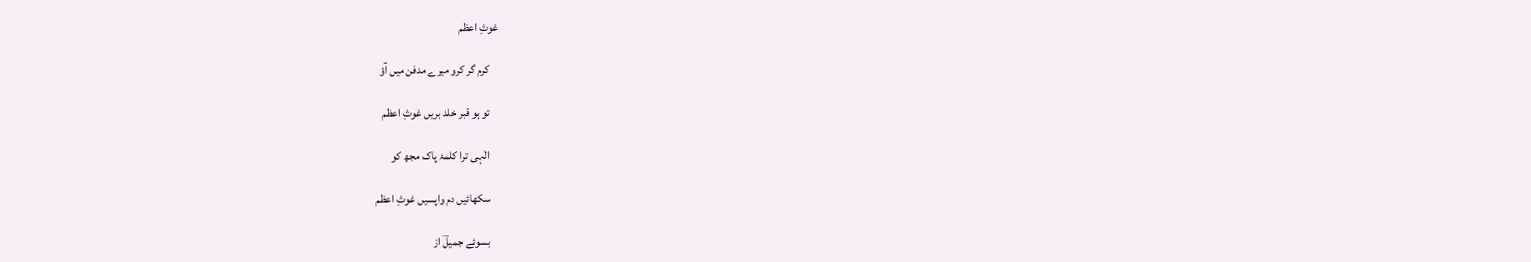غوثِ اعظم

    کرم گر کرو میرے مدفن میں آؤ

    تو ہو قبر خلد بریں غوثِ اعظم

    الٰہی ترا کلمۂ پاک مجھ کو

    سکھائیں دم واپسیں غوثِ اعظم

    بسوئے جمیلؔ از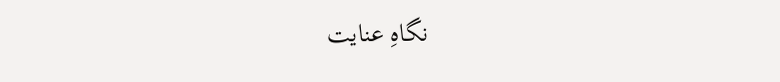نگاہِ عنایت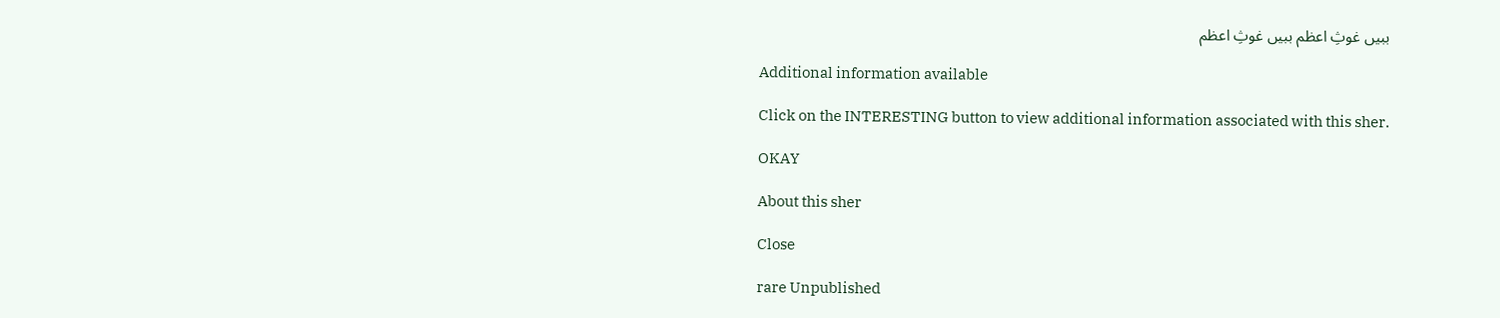ببیں غوثِ اعظم ببیں غوثِ اعظم

    Additional information available

    Click on the INTERESTING button to view additional information associated with this sher.

    OKAY

    About this sher

    Close

    rare Unpublished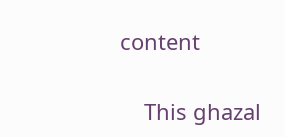content

    This ghazal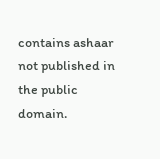contains ashaar not published in the public domain.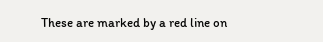These are marked by a red line on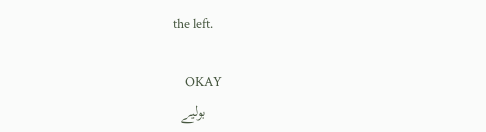the left.

    OKAY
    بولیے